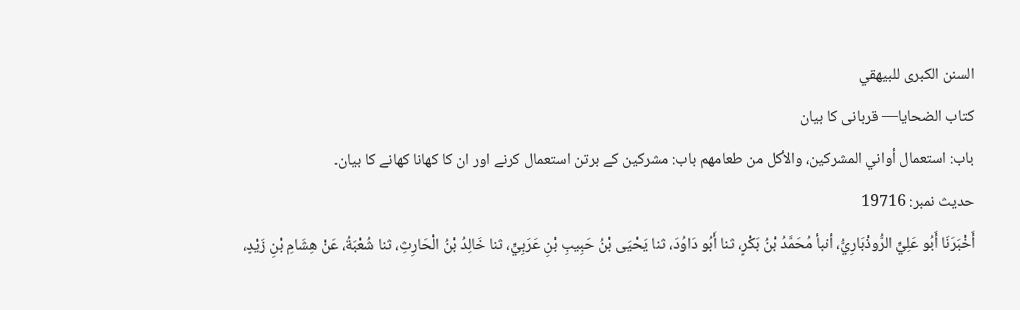السنن الكبرى للبيهقي
كتاب الضحايا— قربانى کا بیان
باب: استعمال أواني المشركين، والأكل من طعامهم باب: مشرکین کے برتن استعمال کرنے اور ان کا کھانا کھانے کا بیان۔
حدیث نمبر: 19716
أَخْبَرَنَا أَبُو عَلِيٍّ الرُّوذْبَارِيُّ، أنبأ مُحَمَّدُ بْنُ بَكْرٍ، ثنا أَبُو دَاوُدَ، ثنا يَحْيَى بْنُ حَبِيبِ بْنِ عَرَبِيٍّ، ثنا خَالِدُ بْنُ الْحَارِثِ، ثنا شُعْبَةُ، عَنْ هِشَامِ بْنِ زَيْدٍ،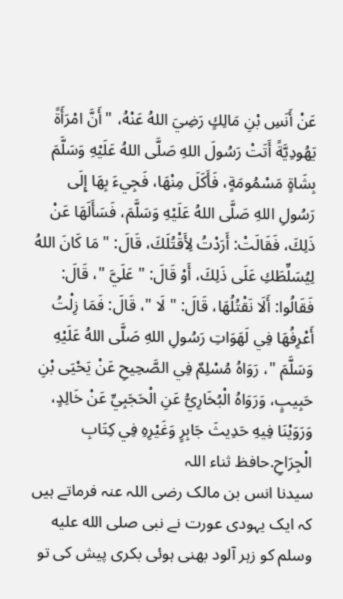عَنْ أَنَسِ بْنِ مَالِكٍ رَضِيَ اللهُ عَنْهُ، " أَنَّ امْرَأَةً يَهُودِيَّةً أَتَتْ رَسُولَ اللهِ صَلَّى اللهُ عَلَيْهِ وَسَلَّمَ بِشَاةٍ مَسْمُومَةٍ، فَأَكَلَ مِنْهَا، فَجِيءَ بِهَا إِلَى رَسُولِ اللهِ صَلَّى اللهُ عَلَيْهِ وَسَلَّمَ، فَسَأَلَهَا عَنْ ذَلِكَ، فَقَالَتْ: أَرَدْتُ لِأَقْتُلَكَ، قَالَ: " مَا كَانَ اللهُ لِيُسَلِّطَكِ عَلَى ذَلِكَ، أَوْ قَالَ: " عَلَيَّ "، قَالَ: فَقَالُوا: أَلَا نَقْتُلُهَا، قَالَ: " لَا "، قَالَ: فَمَا زِلْتُ أَعْرِفُهَا فِي لَهَوَاتِ رَسُولِ اللهِ صَلَّى اللهُ عَلَيْهِ وَسَلَّمَ "، رَوَاهُ مُسْلِمٌ فِي الصَّحِيحِ عَنْ يَحْيَى بْنِ حَبِيبٍ، وَرَوَاهُ الْبُخَارِيُّ عَنِ الْحَجَبِيِّ عَنْ خَالِدٍ، وَرَوَيْنَا فِيهِ حَدِيثَ جَابِرٍ وَغَيْرِهِ فِي كِتَابِ الْجِرَاحِ.حافظ ثناء اللہ
سیدنا انس بن مالک رضی اللہ عنہ فرماتے ہیں کہ ایک یہودی عورت نے نبی صلى الله عليه وسلم کو زہر آلود بھنی ہوئی بکری پیش کی تو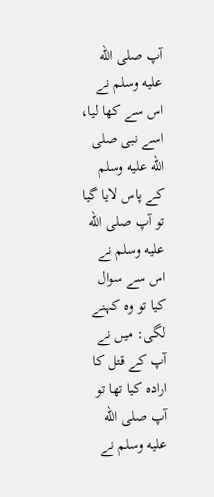آپ صلى الله عليه وسلم نے اس سے کھا لیا، اسے نبی صلى الله عليه وسلم کے پاس لایا گیا تو آپ صلى الله عليه وسلم نے اس سے سوال کیا تو وہ کہنے لگی: میں نے آپ کے قتل کا ارادہ کیا تھا تو آپ صلى الله عليه وسلم نے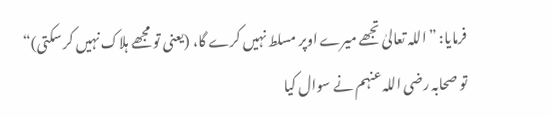فرمایا: ”اللہ تعالیٰ تجھے میرے اوپر مسلط نہیں کرے گا، (یعنی تو مجھے ہلاک نہیں کر سکتی)“ تو صحابہ رضی اللہ عنہم نے سوال کیا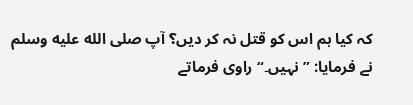کہ کیا ہم اس کو قتل نہ کر دیں؟ آپ صلى الله عليه وسلم نے فرمایا: ”نہیں۔“ راوی فرماتے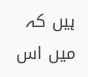ہیں کہ میں اس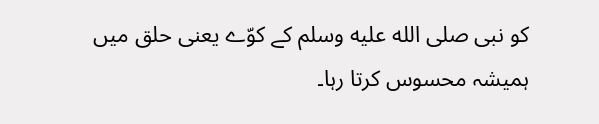کو نبی صلى الله عليه وسلم کے کوّے یعنی حلق میں ہمیشہ محسوس کرتا رہا۔